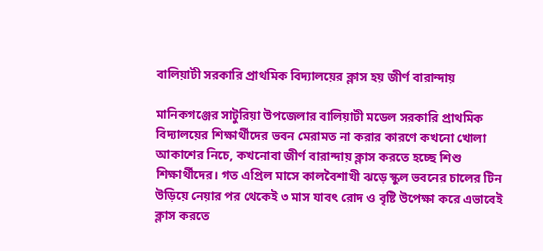বালিয়াটী সরকারি প্রাথমিক বিদ্যালয়ের ক্লাস হয় জীর্ণ বারান্দায়

মানিকগঞ্জের সাটুরিয়া উপজেলার বালিয়াটী মডেল সরকারি প্রাথমিক বিদ্যালয়ের শিক্ষার্থীদের ভবন মেরামত না করার কারণে কখনো খোলা আকাশের নিচে, কখনোবা জীর্ণ বারান্দায় ক্লাস করতে হচ্ছে শিশু শিক্ষার্থীদের। গত এপ্রিল মাসে কালবৈশাখী ঝড়ে স্কুল ভবনের চালের টিন উড়িয়ে নেয়ার পর থেকেই ৩ মাস যাবৎ রোদ ও বৃষ্টি উপেক্ষা করে এভাবেই ক্লাস করতে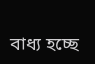বাধ্য হচ্ছে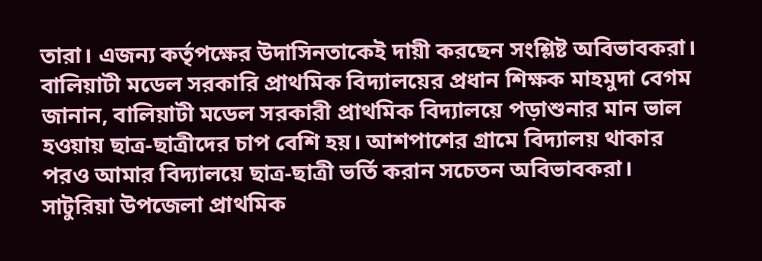তারা। এজন্য কর্তৃপক্ষের উদাসিনতাকেই দায়ী করছেন সংশ্লিষ্ট অবিভাবকরা।
বালিয়াটী মডেল সরকারি প্রাথমিক বিদ্যালয়ের প্রধান শিক্ষক মাহমুদা বেগম জানান, বালিয়াটী মডেল সরকারী প্রাথমিক বিদ্যালয়ে পড়াশুনার মান ভাল হওয়ায় ছাত্র-ছাত্রীদের চাপ বেশি হয়। আশপাশের গ্রামে বিদ্যালয় থাকার পরও আমার বিদ্যালয়ে ছাত্র-ছাত্রী ভর্তি করান সচেতন অবিভাবকরা।
সাটুরিয়া উপজেলা প্রাথমিক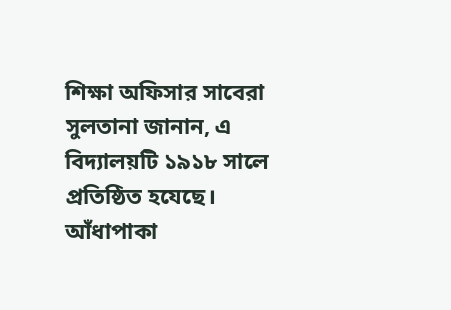শিক্ষা অফিসার সাবেরা সুলতানা জানান, এ বিদ্যালয়টি ১৯১৮ সালে প্রতিষ্ঠিত হযেছে। আঁধাপাকা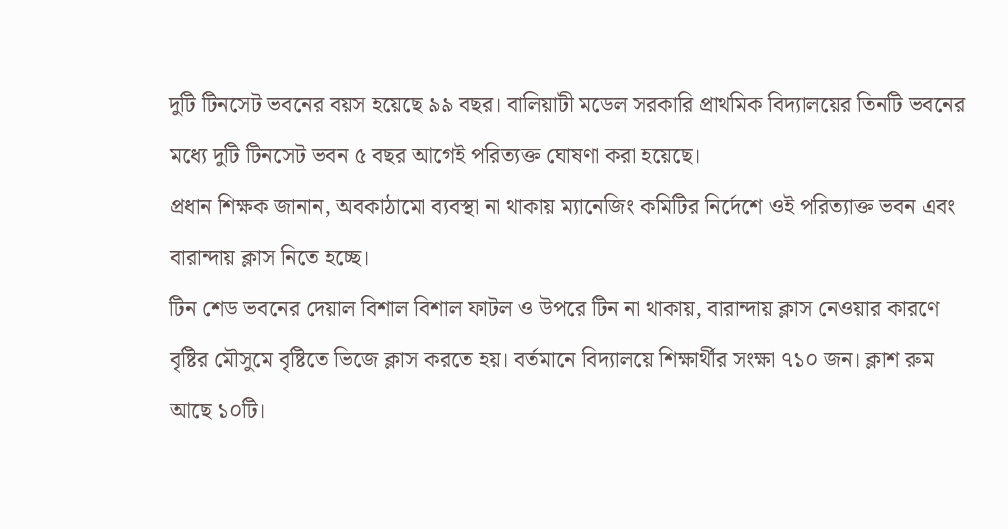দুটি টিনসেট ভবনের বয়স হয়েছে ৯৯ বছর। বালিয়াটী মডেল সরকারি প্রাথমিক বিদ্যালয়ের তিনটি ভবনের মধ্যে দুটি টিনসেট ভবন ৫ বছর আগেই পরিত্যক্ত ঘোষণা করা হয়েছে।
প্রধান শিক্ষক জানান, অবকাঠামো ব্যবস্থা না থাকায় ম্যানেজিং কমিটির নির্দেশে ওই পরিত্যাক্ত ভবন এবং বারান্দায় ক্লাস নিতে হচ্ছে।
টিন শেড ভবনের দেয়াল বিশাল বিশাল ফাটল ও উপরে টিন না থাকায়, বারান্দায় ক্লাস নেওয়ার কারণে বৃষ্টির মৌসুমে বৃষ্টিতে ভিজে ক্লাস করতে হয়। বর্তমানে বিদ্যালয়ে শিক্ষার্থীর সংক্ষা ৭১০ জন। ক্লাশ রুম আছে ১০টি।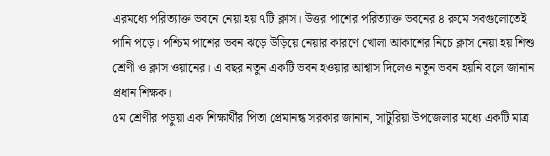এরমধ্যে পরিত্যাক্ত ভবনে নেয়া হয় ৭টি ক্লাস। উত্তর পাশের পরিত্যাক্ত ভবনের ৪ রুমে সবগুলোতেই পানি পড়ে। পশ্চিম পাশের ভবন ঝড়ে উড়িয়ে নেয়ার কারণে খোলা আকাশের নিচে ক্লাস নেয়া হয় শিশু শ্রেণী ও ক্লাস ওয়ানের। এ বছর নতুন একটি ভবন হওয়ার আশ্বাস দিলেও নতুন ভবন হয়নি বলে জানান প্রধান শিক্ষক।
৫ম শ্রেণীর পড়ুয়া এক শিক্ষার্থীর পিতা প্রেমানন্ধ সরকার জানান, সাটুরিয়া উপজেলার মধ্যে একটি মাত্র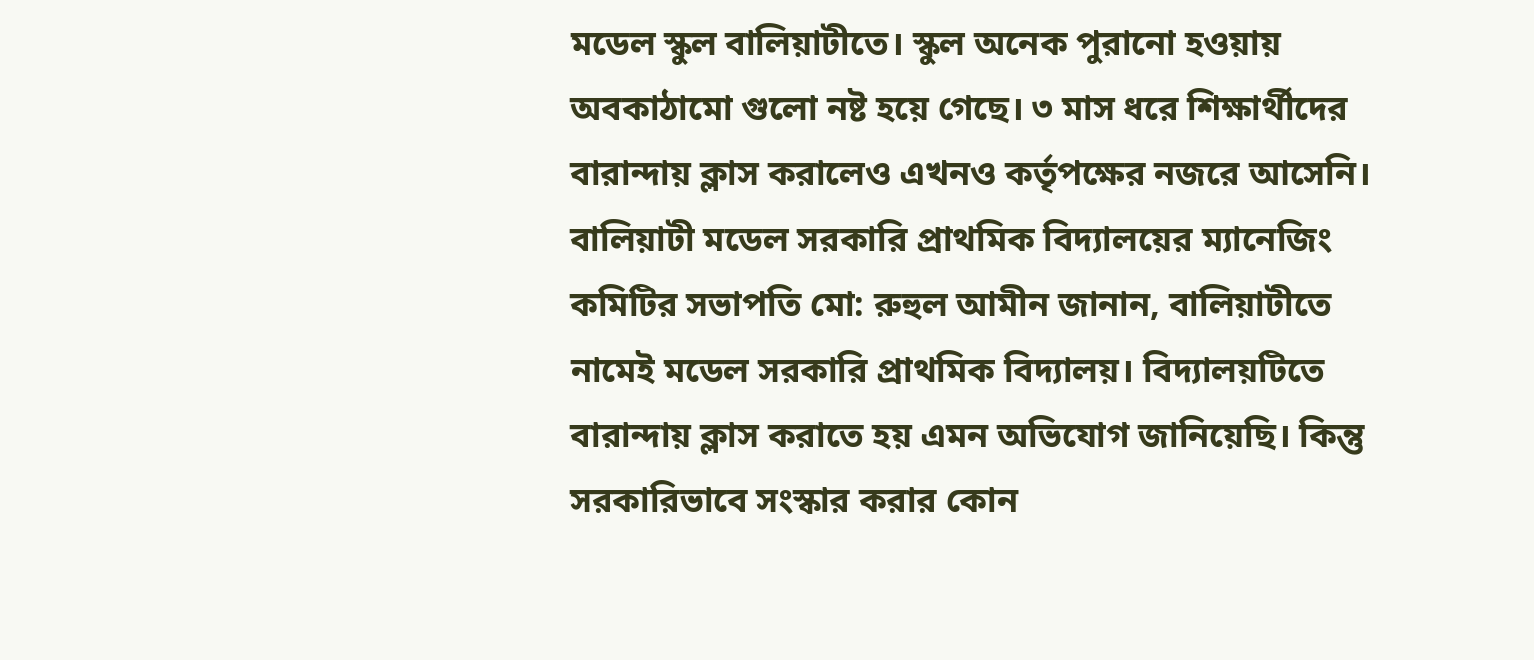মডেল স্কুল বালিয়াটীতে। স্কুল অনেক পুরানো হওয়ায় অবকাঠামো গুলো নষ্ট হয়ে গেছে। ৩ মাস ধরে শিক্ষার্থীদের বারান্দায় ক্লাস করালেও এখনও কর্তৃপক্ষের নজরে আসেনি।
বালিয়াটী মডেল সরকারি প্রাথমিক বিদ্যালয়ের ম্যানেজিং কমিটির সভাপতি মো: রুহুল আমীন জানান, বালিয়াটীতে নামেই মডেল সরকারি প্রাথমিক বিদ্যালয়। বিদ্যালয়টিতে বারান্দায় ক্লাস করাতে হয় এমন অভিযোগ জানিয়েছি। কিন্তু সরকারিভাবে সংস্কার করার কোন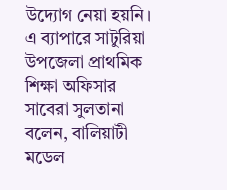উদ্যোগ নেয়া হয়নি।
এ ব্যাপারে সাটুরিয়া উপজেলা প্রাথমিক শিক্ষা অফিসার সাবেরা সুলতানা বলেন, বালিয়াটী মডেল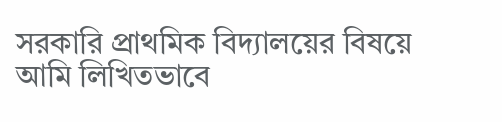সরকারি প্রাথমিক বিদ্যালয়ের বিষয়ে আমি লিখিতভাবে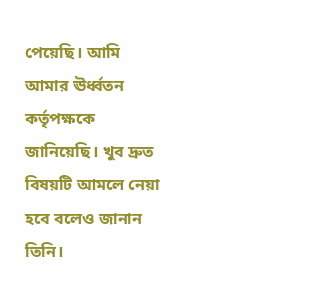পেয়েছি। আমি আমার ঊর্ধ্বতন কর্তৃপক্ষকে জানিয়েছি। খুব দ্রুত বিষয়টি আমলে নেয়া হবে বলেও জানান তিনি।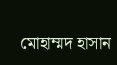মোহাম্মদ হাসান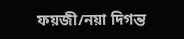ফয়জী/নয়া দিগন্ত